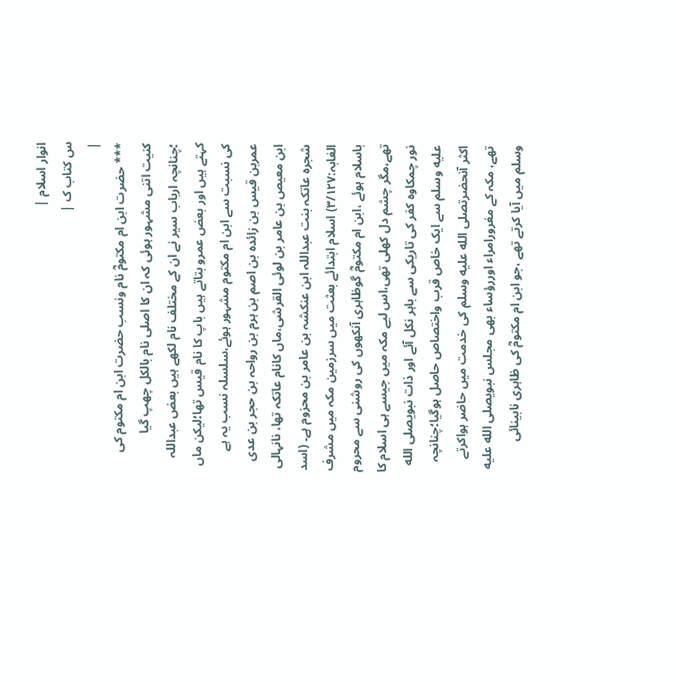انوار اسلام |
س کتاب ک |
|
*** حضرت ابن ام مکتومؓ نام ونسب حضرت ابن ام مکتوم کی کنیت اتنی مشہور ہوئی کہ ان کا اصلی نام بالکل چھپ گیا ؛چنانچہ ارباب سیر نے ان کے مختلف نام لکھے ہیں بعض عبداللہ کہتے ہیں اور بعض عمرو بتاتے ہیں باپ کا نام قیس تھا؛لیکن ماں کی نسبت سے ابن ام مکتوم مشہور ہوئے،سلسلہ نسب یہ ہے عمربن قیس بن زائدہ بن اصم بن ہرم بن رواحہ بن حجر بن عدی ابن معیص بن عامر بن لوئی القرشی،ماں کانام عاتکہ تھا، نانہالی شجرہ عاتکہ بنت عبداللہ ابن عنکشہ بن عامر بن محزوم ہے۔ (اسد الغابہ:۳/۱۲۷) اسلام ابتدائے بعثت میں سرزمین مکہ میں مشرف باسلام ہوئے ،ابن ام مکتومؓ گوظاہری آنکھوں کی روشنی سے محروم تھے،مگر چشم دل کھلی تھی،اس لیے مکہ میں جیسے ہی اسلام کا نور چمکاوہ کفر کی تاریکی سے باہر نکل آئے اور ذات نبویصلى الله عليه وسلم سے ایک خاص قرب واختصاص حاصل ہوگیا؛چنانچہ اکثر آنحضرتصلى الله عليه وسلم کی خدمت میں حاضر ہواکرتے تھے، مکہ کے مغرورامراء اوررؤساء بھی مجلس نبویصلى الله عليه وسلم میں آیا کرتے تھے ،جو ابن ام مکتومؓ کی ظاہری نابینائی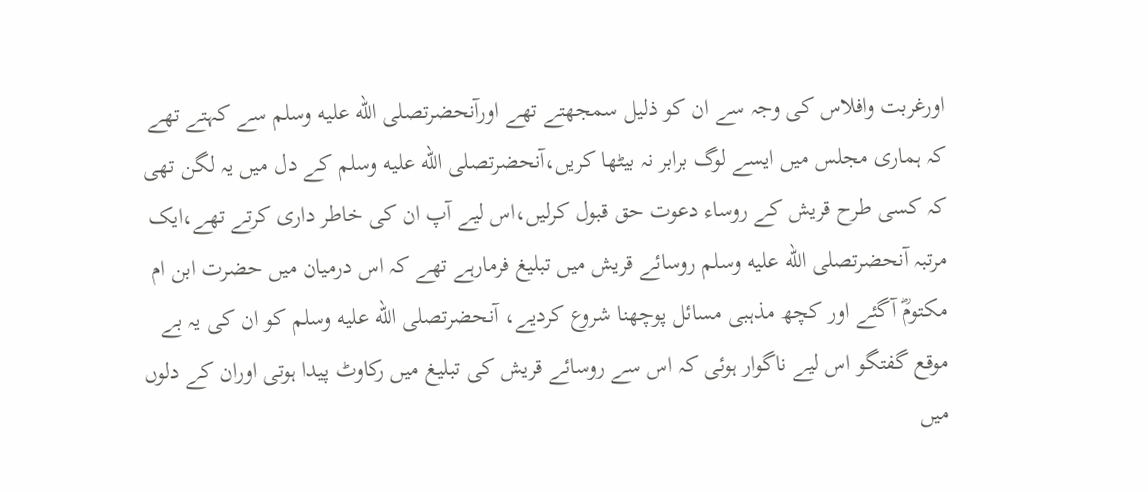اورغربت وافلاس کی وجہ سے ان کو ذلیل سمجھتے تھے اورآنحضرتصلى الله عليه وسلم سے کہتے تھے کہ ہماری مجلس میں ایسے لوگ برابر نہ بیٹھا کریں،آنحضرتصلى الله عليه وسلم کے دل میں یہ لگن تھی کہ کسی طرح قریش کے روساء دعوت حق قبول کرلیں،اس لیے آپ ان کی خاطر داری کرتے تھے،ایک مرتبہ آنحضرتصلى الله عليه وسلم روسائے قریش میں تبلیغ فرمارہے تھے کہ اس درمیان میں حضرت ابن ام مکتومؓ آگئے اور کچھ مذہبی مسائل پوچھنا شروع کردیے، آنحضرتصلى الله عليه وسلم کو ان کی یہ بے موقع گفتگو اس لیے ناگوار ہوئی کہ اس سے روسائے قریش کی تبلیغ میں رکاوٹ پیدا ہوتی اوران کے دلوں میں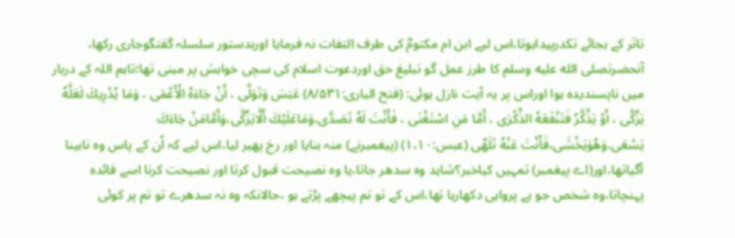تاثر کے بجائے تکدرپیداہوتا،اس لیے ابن ام مکتومؓ کی طرف التفات نہ فرمایا اوربدستور سلسلہ گفتگوجاری رکھا، آنحضرتصلى الله عليه وسلم کا طرز عمل گو تبلیغ حق اوردعوت اسلام کی سچی خواہش پر مبنی تھا؛تاہم اللہ کے دربار میں ناپسندیدہ ہوا اوراس پر یہ آیت نازل ہوئی: (فتح الباری:۸/۵۳۱) عَبَسَ وَتَوَلَّى ، أَنْ جَاءَهُ الْأَعْمَى ، وَمَا يُدْرِيكَ لَعَلَّهُ يَزَّكَّى ، أَوْ يَذَّكَّرُ فَتَنْفَعَهُ الذِّكْرَى ، أَمَّا مَنِ اسْتَغْنَى ، فَأَنْتَ لَهُ تَصَدَّى،وَمَاعَلَيْكَ أَلَّايَزَّكَّى،وَأَمَّامَنْ جَاءَكَ يَسْعَى،وَهُوَيَخْشَى،فَأَنْتَ عَنْهُ تَلَهَّى (عبس:۱،۱۰) (پیغمبرنے) منہ بنایا اور رخ پھیر لیا،اس لیے کہ اُن کے پاس وہ نابینا آگیاتھا،اور(اے پیغمبر) تمہیں کیاخبر؟شاید وہ سدھر جاتا،یا وہ نصیحت قبول کرتا اور نصیحت کرنا اسے فائدہ پہنچاتا،وہ شخص جو بے پرواہی دکھارہا تھا،اس کے تو تم پیچھے پڑتے ہو ،حالانکہ وہ نہ سدھرے تو تم پر کوئی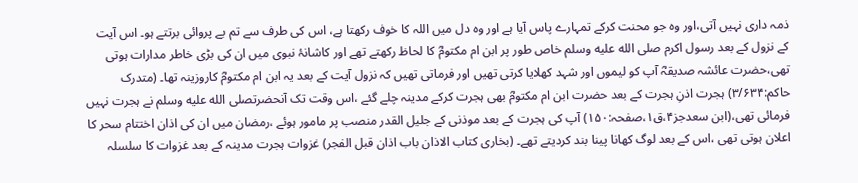ذمہ داری نہیں آتی،اور وہ جو محنت کرکے تمہارے پاس آیا ہے اور وہ دل میں اللہ کا خوف رکھتا ہے، اس کی طرف سے تم بے پروائی برتتے ہو۔ اس آیت کے نزول کے بعد رسول اکرم صلى الله عليه وسلم خاص طور پر ابن ام مکتومؓ کا لحاظ رکھتے تھے اور کاشانۂ نبوی میں ان کی بڑی خاطر مدارات ہوتی تھی،حضرت عائشہ صدیقہؓ آپ کو لیموں اور شہد کھلایا کرتی تھیں اور فرماتی تھیں کہ نزول آیت کے بعد یہ ابن ام مکتومؓ کاروزینہ تھا۔ (متدرک حاکم:۳/۶۳۴) ہجرت اذنِ ہجرت کے بعد حضرت ابن ام مکتومؓ بھی ہجرت کرکے مدینہ چلے گئے ،اس وقت تک آنحضرتصلى الله عليه وسلم نے ہجرت نہیں فرمائی تھی،(ابن سعدجز۴،ق۱،صفحہ:۱۵۰) آپ کی ہجرت کے بعد موذنی کے جلیل القدر منصب پر مامور ہوئے ،رمضان میں ان کی اذان اختتام سحر کا اعلان ہوتی تھی ،اس کے بعد لوگ کھانا پینا بند کردیتے تھے۔ (بخاری کتاب الاذان باب اذان قبل الفجر) غزوات ہجرت مدینہ کے بعد غزوات کا سلسلہ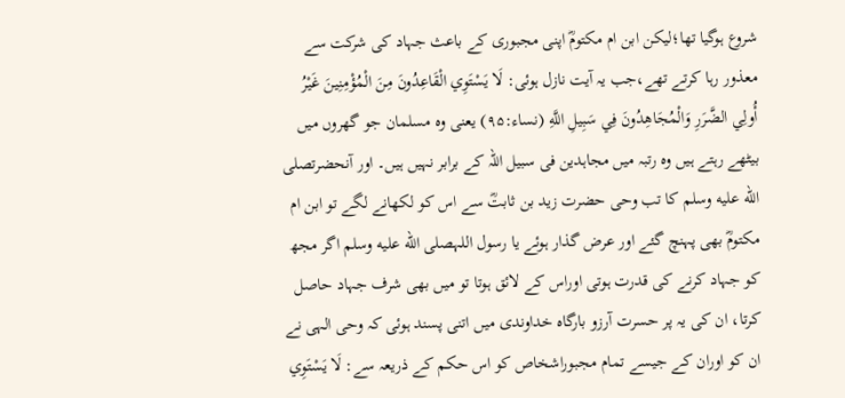شروع ہوگیا تھا؛لیکن ابن ام مکتومؓ اپنی مجبوری کے باعث جہاد کی شرکت سے معذور رہا کرتے تھے،جب یہ آیت نازل ہوئی: لَا يَسْتَوِي الْقَاعِدُونَ مِنَ الْمُؤْمِنِينَ غَيْرُ أُولِي الضَّرَرِ وَالْمُجَاهِدُونَ فِي سَبِيلِ اللَّهِ (نساء:۹۵) یعنی وہ مسلمان جو گھروں میں بیٹھے رہتے ہیں وہ رتبہ میں مجاہدین فی سبیل اللہ کے برابر نہیں ہیں۔ اور آنحضرتصلى الله عليه وسلم کا تب وحی حضرت زید بن ثابتؓ سے اس کو لکھانے لگے تو ابن ام مکتومؓ بھی پہنچ گئے اور عرض گذار ہوئے یا رسول اللہصلى الله عليه وسلم اگر مجھ کو جہاد کرنے کی قدرت ہوتی اوراس کے لائق ہوتا تو میں بھی شرف جہاد حاصل کرتا، ان کی یہ پر حسرت آرزو بارگاہ خداوندی میں اتنی پسند ہوئی کہ وحی الہی نے ان کو اوران کے جیسے تمام مجبوراشخاص کو اس حکم کے ذریعہ سے: لَا يَسْتَوِي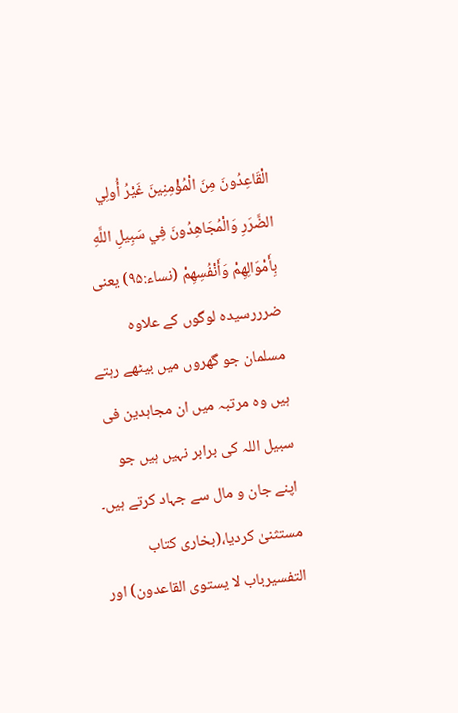الْقَاعِدُونَ مِنَ الْمُؤْمِنِينَ غَيْرُ أُولِي الضَّرَرِ وَالْمُجَاهِدُونَ فِي سَبِيلِ اللَّهِ بِأَمْوَالِهِمْ وَأَنْفُسِهِمْ (نساء:۹۵) یعنی ضرررسیدہ لوگوں کے علاوہ مسلمان جو گھروں میں بیٹھے رہتے ہیں وہ مرتبہ میں ان مجاہدین فی سبیل اللہ کی برابر نہیں ہیں جو اپنے جان و مال سے جہاد کرتے ہیں۔ مستثنیٰ کردیا،(بخاری کتاب التفسیرباب لا یستوی القاعدون) اور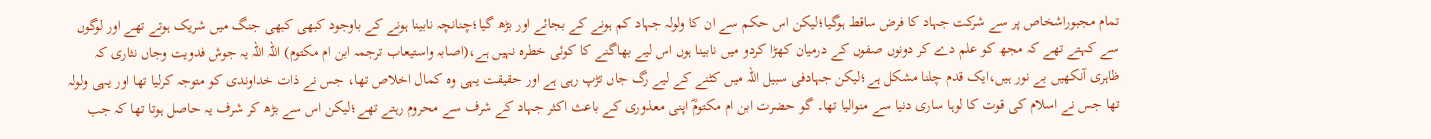تمام مجبوراشخاص پر سے شرکت جہاد کا فرض ساقط ہوگیا؛لیکن اس حکم سے ان کا ولولہ جہاد کم ہونے کے بجائے اور بڑھ گیا؛چنانچہ نابینا ہونے کے باوجود کبھی کبھی جنگ میں شریک ہوتے تھے اور لوگوں سے کہتے تھے کہ مجھ کو علم دے کر دونوں صفوں کے درمیان کھڑا کردو میں نابینا ہوں اس لیے بھاگنے کا کوئی خطرہ نہیں ہے،(اصابہ واستیعاب ترجمہ ابن ام مکتوم) اللہ اللہ یہ جوش فدویت وجاں نثاری کہ ظاہری آنکھیں بے نور ہیں،ایک قدم چلنا مشکل ہے؛لیکن جہادفی سبیل اللہ میں کٹنے کے لیے رگ جاں تڑپ رہی ہے اور حقیقت یہی وہ کمال اخلاص تھا، جس نے ذات خداوندی کو متوجہ کرلیا تھا اور یہی ولولہ تھا جس نے اسلام کی قوت کا لوہا ساری دنیا سے منوالیا تھا۔ گو حضرت ابن ام مکتومؓ اپنی معذوری کے باعث اکثر جہاد کے شرف سے محروم رہتے تھے؛لیکن اس سے بڑھ کر شرف یہ حاصل ہوتا تھا کہ جب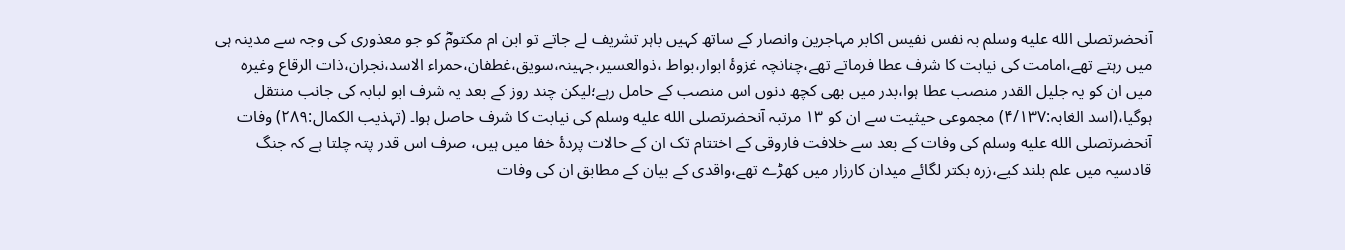آنحضرتصلى الله عليه وسلم بہ نفس نفیس اکابر مہاجرین وانصار کے ساتھ کہیں باہر تشریف لے جاتے تو ابن ام مکتومؓ کو جو معذوری کی وجہ سے مدینہ ہی میں رہتے تھے،امامت کی نیابت کا شرف عطا فرماتے تھے،چنانچہ غزوۂ ابوار،بواط ،ذوالعسیر،جہینہ،سویق،غطفان،حمراء الاسد،نجران،ذات الرقاع وغیرہ میں ان کو یہ جلیل القدر منصب عطا ہوا،بدر میں بھی کچھ دنوں اس منصب کے حامل رہے؛لیکن چند روز کے بعد یہ شرف ابو لبابہ کی جانب منتقل ہوگیا،(اسد الغابہ:۴/۱۳۷) مجموعی حیثیت سے ان کو ۱۳ مرتبہ آنحضرتصلى الله عليه وسلم کی نیابت کا شرف حاصل ہوا۔ (تہذیب الکمال:۲۸۹) وفات آنحضرتصلى الله عليه وسلم کی وفات کے بعد سے خلافت فاروقی کے اختتام تک ان کے حالات پردۂ خفا میں ہیں، صرف اس قدر پتہ چلتا ہے کہ جنگ قادسیہ میں علم بلند کیے،زرہ بکتر لگائے میدان کارزار میں کھڑے تھے،واقدی کے بیان کے مطابق ان کی وفات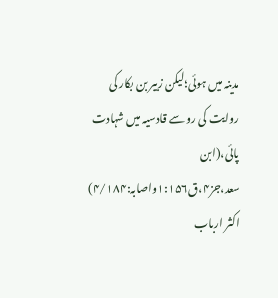مدینہ میں ہوئی؛لیکن زبیر بن بکار کی روایت کی رو سے قادسیہ میں شہادت پائی،(ابن سعد،جز۴،ق۱:۱۵۶واصابہ:۴/۱۸۴) اکثر ارباب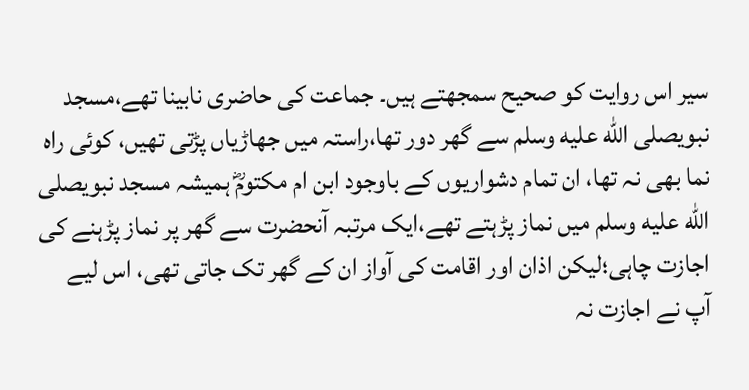سیر اس روایت کو صحیح سمجھتے ہیں۔ جماعت کی حاضری نابینا تھے،مسجد نبویصلى الله عليه وسلم سے گھر دور تھا،راستہ میں جھاڑیاں پڑتی تھیں، کوئی راہ نما بھی نہ تھا، ان تمام دشواریوں کے باوجود ابن ام مکتومؓ ہمیشہ مسجد نبویصلى الله عليه وسلم میں نماز پڑہتے تھے،ایک مرتبہ آنحضرت سے گھر پر نماز پڑہنے کی اجازت چاہی؛لیکن اذان اور اقامت کی آواز ان کے گھر تک جاتی تھی، اس لیے آپ نے اجازت نہ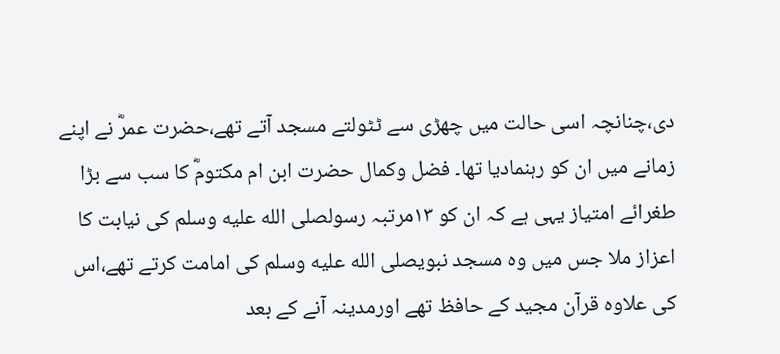دی،چنانچہ اسی حالت میں چھڑی سے ٹٹولتے مسجد آتے تھے،حضرت عمرؓ نے اپنے زمانے میں ان کو رہنمادیا تھا۔ فضل وکمال حضرت ابن ام مکتومؓ کا سب سے بڑا طغرائے امتیاز یہی ہے کہ ان کو ۱۳مرتبہ رسولصلى الله عليه وسلم کی نیابت کا اعزاز ملا جس میں وہ مسجد نبویصلى الله عليه وسلم کی امامت کرتے تھے،اس کی علاوہ قرآن مجید کے حافظ تھے اورمدینہ آنے کے بعد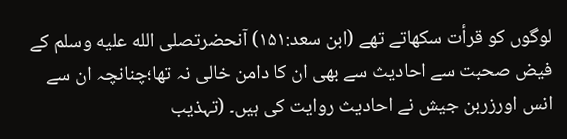لوگوں کو قرأت سکھاتے تھے (ابن سعد:۱۵۱) آنحضرتصلى الله عليه وسلم کے فیض صحبت سے احادیث سے بھی ان کا دامن خالی نہ تھا؛چنانچہ ان سے انس اورزربن جیش نے احادیث روایت کی ہیں۔ (تہذیب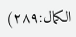الکمال:۲۸۹)